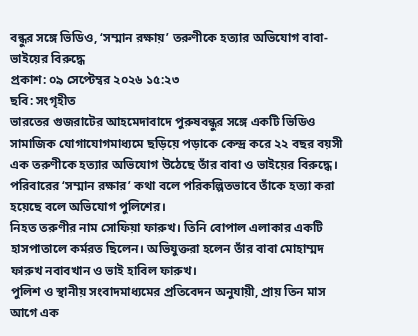বন্ধুর সঙ্গে ভিডিও, ‘সম্মান রক্ষায়’ তরুণীকে হত্যার অভিযোগ বাবা-ভাইয়ের বিরুদ্ধে
প্রকাশ: ০৯ সেপ্টেম্বর ২০২৬ ১৫:২৩
ছবি: সংগৃহীত
ভারতের গুজরাটের আহমেদাবাদে পুরুষবন্ধুর সঙ্গে একটি ভিডিও সামাজিক যোগাযোগমাধ্যমে ছড়িয়ে পড়াকে কেন্দ্র করে ২২ বছর বয়সী এক তরুণীকে হত্যার অভিযোগ উঠেছে তাঁর বাবা ও ভাইয়ের বিরুদ্ধে। পরিবারের ‘সম্মান রক্ষার’ কথা বলে পরিকল্পিতভাবে তাঁকে হত্যা করা হয়েছে বলে অভিযোগ পুলিশের।
নিহত তরুণীর নাম সোফিয়া ফারুখ। তিনি বোপাল এলাকার একটি হাসপাতালে কর্মরত ছিলেন। অভিযুক্তরা হলেন তাঁর বাবা মোহাম্মদ ফারুখ নবাবখান ও ভাই হাবিল ফারুখ।
পুলিশ ও স্থানীয় সংবাদমাধ্যমের প্রতিবেদন অনুযায়ী, প্রায় তিন মাস আগে এক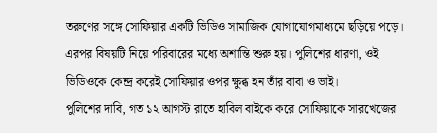তরুণের সঙ্গে সোফিয়ার একটি ভিডিও সামাজিক যোগাযোগমাধ্যমে ছড়িয়ে পড়ে। এরপর বিষয়টি নিয়ে পরিবারের মধ্যে অশান্তি শুরু হয়। পুলিশের ধারণা, ওই ভিডিওকে কেন্দ্র করেই সোফিয়ার ওপর ক্ষুব্ধ হন তাঁর বাবা ও ভাই।
পুলিশের দাবি, গত ১২ আগস্ট রাতে হাবিল বাইকে করে সোফিয়াকে সারখেজের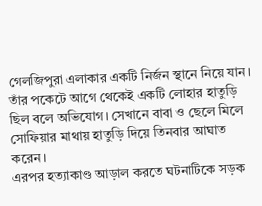গেলজিপুরা এলাকার একটি নির্জন স্থানে নিয়ে যান। তাঁর পকেটে আগে থেকেই একটি লোহার হাতুড়ি ছিল বলে অভিযোগ। সেখানে বাবা ও ছেলে মিলে সোফিয়ার মাথায় হাতুড়ি দিয়ে তিনবার আঘাত করেন।
এরপর হত্যাকাণ্ড আড়াল করতে ঘটনাটিকে সড়ক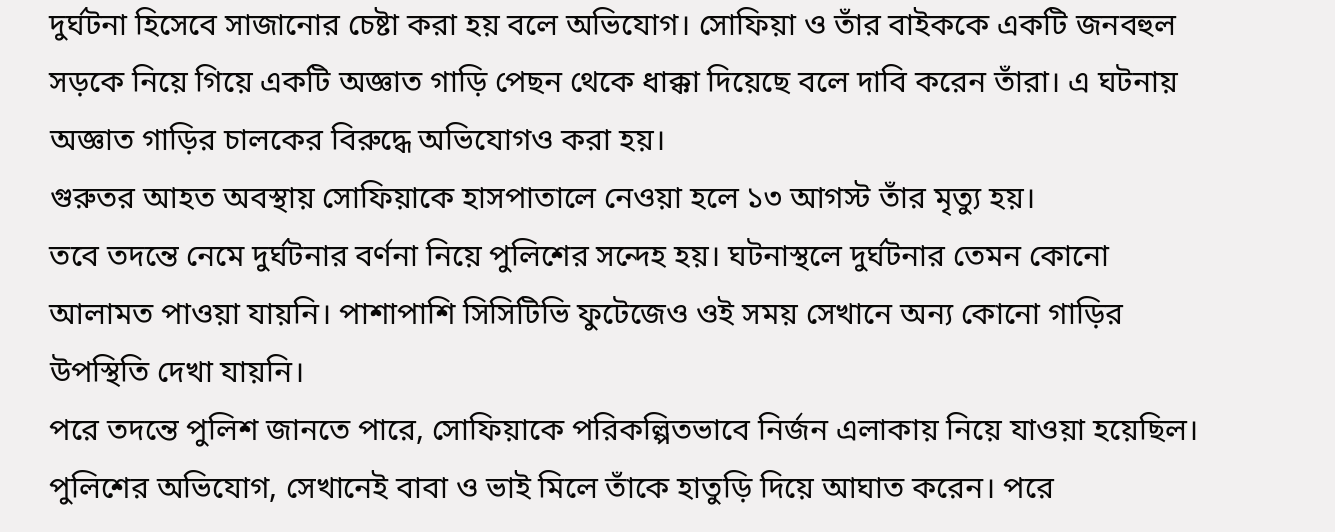দুর্ঘটনা হিসেবে সাজানোর চেষ্টা করা হয় বলে অভিযোগ। সোফিয়া ও তাঁর বাইককে একটি জনবহুল সড়কে নিয়ে গিয়ে একটি অজ্ঞাত গাড়ি পেছন থেকে ধাক্কা দিয়েছে বলে দাবি করেন তাঁরা। এ ঘটনায় অজ্ঞাত গাড়ির চালকের বিরুদ্ধে অভিযোগও করা হয়।
গুরুতর আহত অবস্থায় সোফিয়াকে হাসপাতালে নেওয়া হলে ১৩ আগস্ট তাঁর মৃত্যু হয়।
তবে তদন্তে নেমে দুর্ঘটনার বর্ণনা নিয়ে পুলিশের সন্দেহ হয়। ঘটনাস্থলে দুর্ঘটনার তেমন কোনো আলামত পাওয়া যায়নি। পাশাপাশি সিসিটিভি ফুটেজেও ওই সময় সেখানে অন্য কোনো গাড়ির উপস্থিতি দেখা যায়নি।
পরে তদন্তে পুলিশ জানতে পারে, সোফিয়াকে পরিকল্পিতভাবে নির্জন এলাকায় নিয়ে যাওয়া হয়েছিল। পুলিশের অভিযোগ, সেখানেই বাবা ও ভাই মিলে তাঁকে হাতুড়ি দিয়ে আঘাত করেন। পরে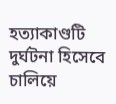হত্যাকাণ্ডটি দুর্ঘটনা হিসেবে চালিয়ে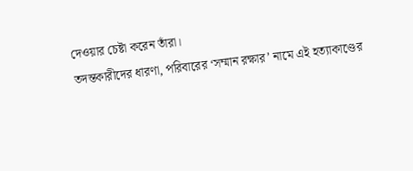দেওয়ার চেষ্টা করেন তাঁরা।
তদন্তকারীদের ধারণা, পরিবারের ‘সম্মান রক্ষার’ নামে এই হত্যাকাণ্ডের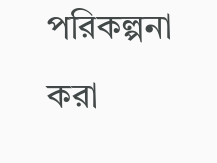পরিকল্পনা করা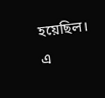হয়েছিল। এ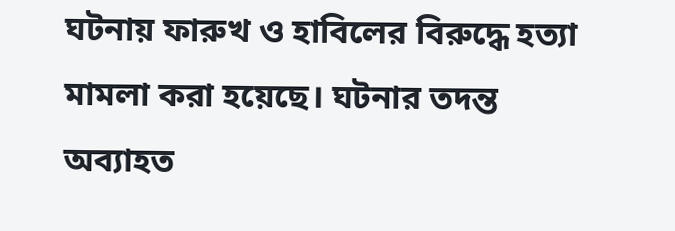ঘটনায় ফারুখ ও হাবিলের বিরুদ্ধে হত্যা মামলা করা হয়েছে। ঘটনার তদন্ত অব্যাহত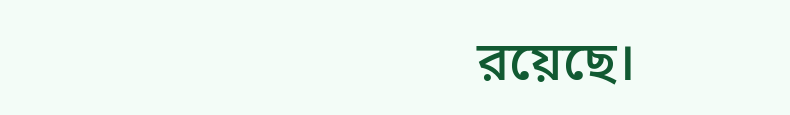রয়েছে।